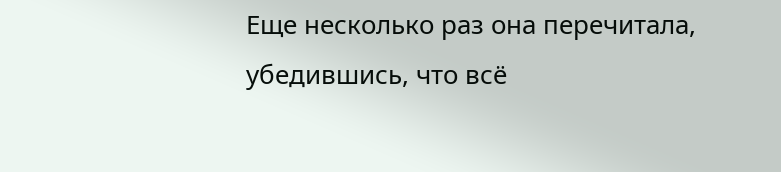Еще несколько раз она перечитала, убедившись, что всё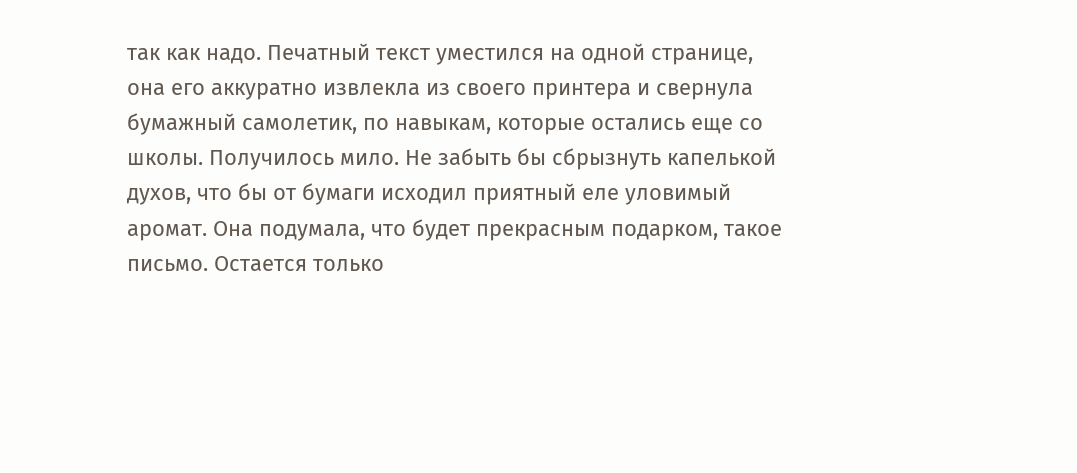так как надо. Печатный текст уместился на одной странице, она его аккуратно извлекла из своего принтера и свернула бумажный самолетик, по навыкам, которые остались еще со школы. Получилось мило. Не забыть бы сбрызнуть капелькой духов, что бы от бумаги исходил приятный еле уловимый аромат. Она подумала, что будет прекрасным подарком, такое письмо. Остается только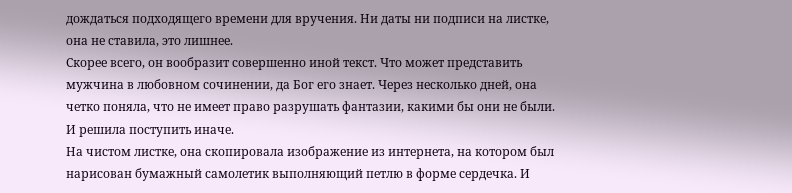дождаться подходящего времени для вручения. Ни даты ни подписи на листке, она не ставила, это лишнее.
Скорее всего, он вообразит совершенно иной текст. Что может представить мужчина в любовном сочинении, да Бог его знает. Через несколько дней, она четко поняла, что не имеет право разрушать фантазии, какими бы они не были. И решила поступить иначе.
На чистом листке, она скопировала изображение из интернета, на котором был нарисован бумажный самолетик выполняющий петлю в форме сердечка. И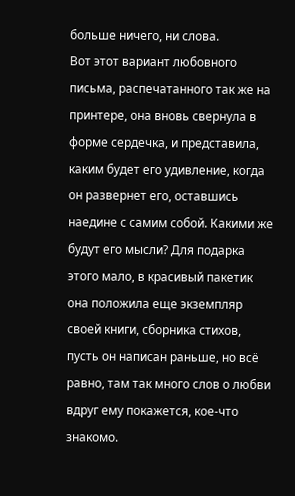больше ничего, ни слова.
Вот этот вариант любовного письма, распечатанного так же на принтере, она вновь свернула в форме сердечка, и представила, каким будет его удивление, когда он развернет его, оставшись наедине с самим собой. Какими же будут его мысли? Для подарка этого мало, в красивый пакетик она положила еще экземпляр своей книги, сборника стихов, пусть он написан раньше, но всё равно, там так много слов о любви вдруг ему покажется, кое-что знакомо.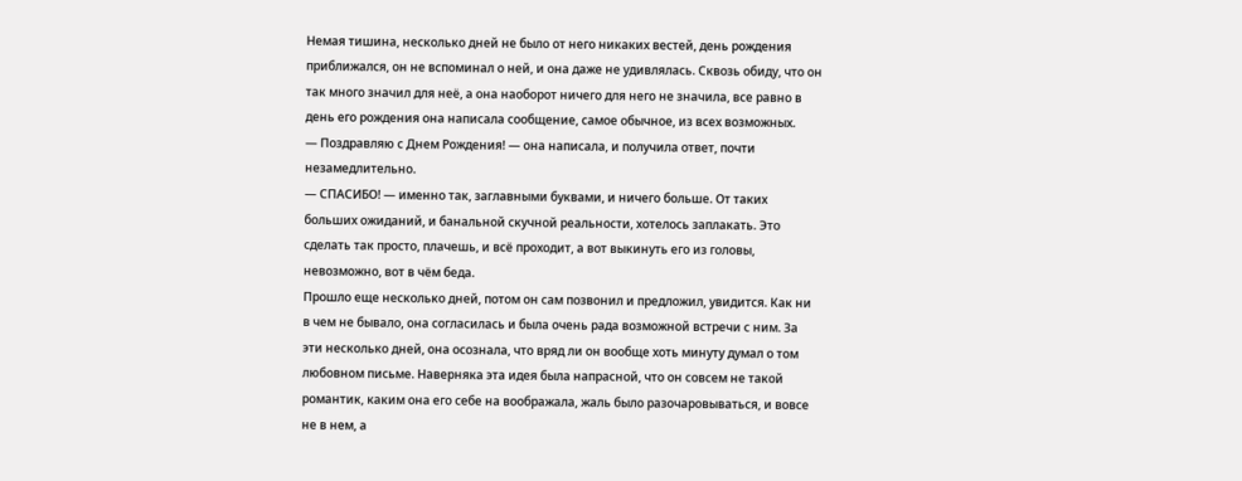Немая тишина, несколько дней не было от него никаких вестей, день рождения приближался, он не вспоминал о ней, и она даже не удивлялась. Сквозь обиду, что он так много значил для неё, а она наоборот ничего для него не значила, все равно в день его рождения она написала сообщение, самое обычное, из всех возможных.
— Поздравляю с Днем Рождения! — она написала, и получила ответ, почти незамедлительно.
— СПАСИБО! — именно так, заглавными буквами, и ничего больше. От таких больших ожиданий, и банальной скучной реальности, хотелось заплакать. Это сделать так просто, плачешь, и всё проходит, а вот выкинуть его из головы, невозможно, вот в чём беда.
Прошло еще несколько дней, потом он сам позвонил и предложил, увидится. Как ни в чем не бывало, она согласилась и была очень рада возможной встречи с ним. За эти несколько дней, она осознала, что вряд ли он вообще хоть минуту думал о том любовном письме. Наверняка эта идея была напрасной, что он совсем не такой романтик, каким она его себе на воображала, жаль было разочаровываться, и вовсе не в нем, а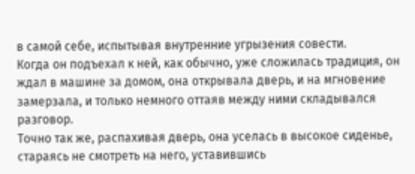в самой себе, испытывая внутренние угрызения совести.
Когда он подъехал к ней, как обычно, уже сложилась традиция, он ждал в машине за домом, она открывала дверь, и на мгновение замерзала, и только немного оттаяв между ними складывался разговор.
Точно так же, распахивая дверь, она уселась в высокое сиденье, стараясь не смотреть на него, уставившись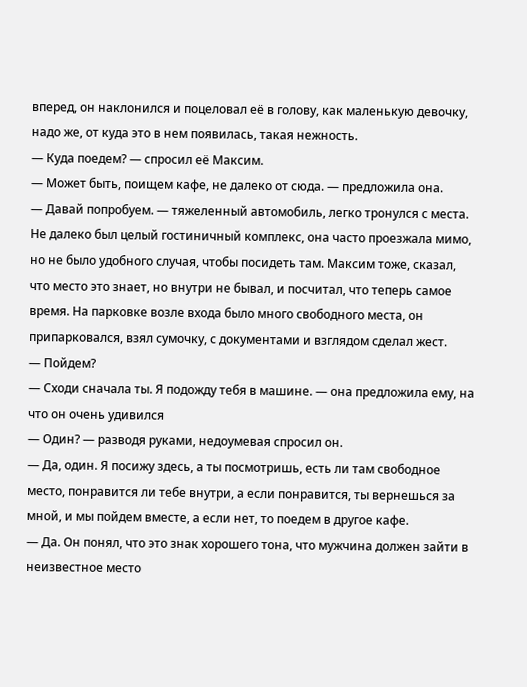вперед, он наклонился и поцеловал её в голову, как маленькую девочку, надо же, от куда это в нем появилась, такая нежность.
— Куда поедем? — спросил её Максим.
— Может быть, поищем кафе, не далеко от сюда. — предложила она.
— Давай попробуем. — тяжеленный автомобиль, легко тронулся с места.
Не далеко был целый гостиничный комплекс, она часто проезжала мимо, но не было удобного случая, чтобы посидеть там. Максим тоже, сказал, что место это знает, но внутри не бывал, и посчитал, что теперь самое время. На парковке возле входа было много свободного места, он припарковался, взял сумочку, с документами и взглядом сделал жест.
— Пойдем?
— Сходи сначала ты. Я подожду тебя в машине. — она предложила ему, на что он очень удивился
— Один? — разводя руками, недоумевая спросил он.
— Да, один. Я посижу здесь, а ты посмотришь, есть ли там свободное место, понравится ли тебе внутри, а если понравится, ты вернешься за мной, и мы пойдем вместе, а если нет, то поедем в другое кафе.
— Да. Он понял, что это знак хорошего тона, что мужчина должен зайти в неизвестное место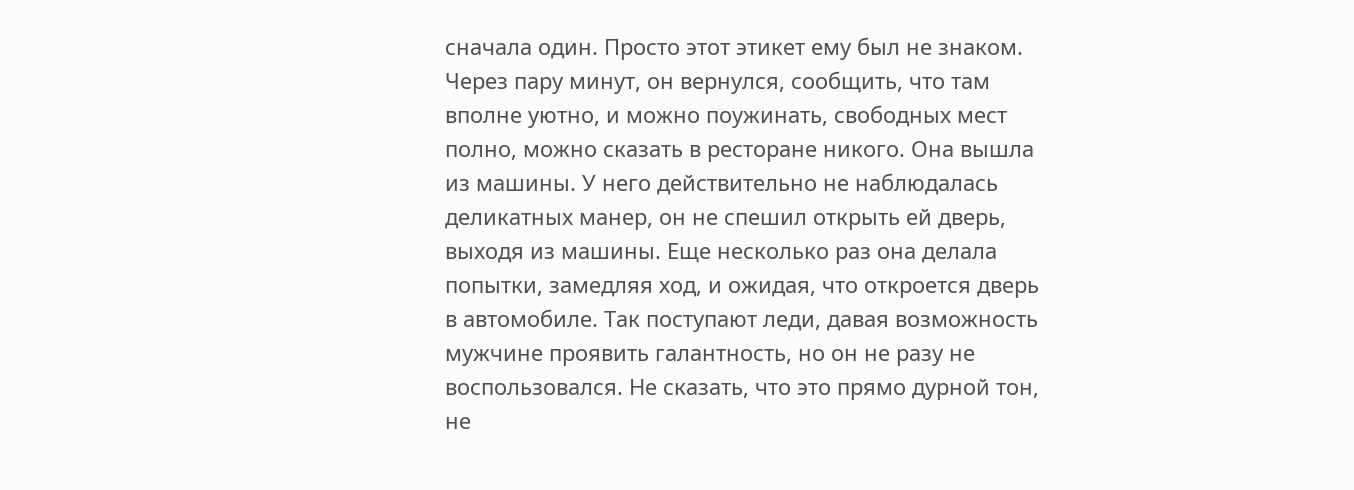сначала один. Просто этот этикет ему был не знаком.
Через пару минут, он вернулся, сообщить, что там вполне уютно, и можно поужинать, свободных мест полно, можно сказать в ресторане никого. Она вышла из машины. У него действительно не наблюдалась деликатных манер, он не спешил открыть ей дверь, выходя из машины. Еще несколько раз она делала попытки, замедляя ход, и ожидая, что откроется дверь в автомобиле. Так поступают леди, давая возможность мужчине проявить галантность, но он не разу не воспользовался. Не сказать, что это прямо дурной тон, не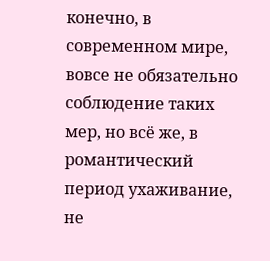конечно, в современном мире, вовсе не обязательно соблюдение таких мер, но всё же, в романтический период ухаживание, не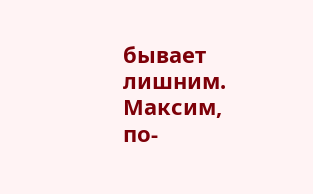бывает лишним. Максим, по-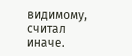видимому, считал иначе.